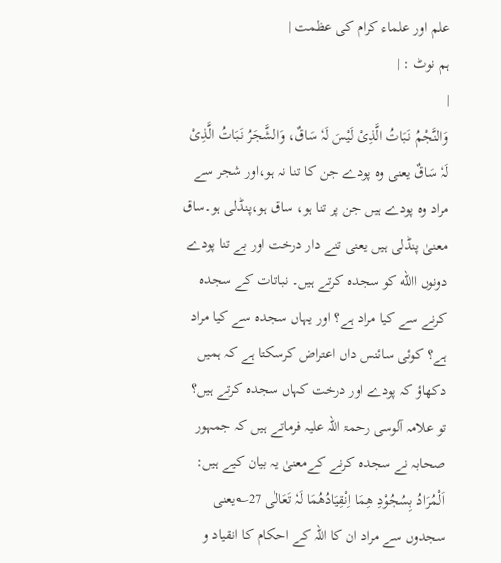علم اور علماء کرام کی عظمت |
ہم نوٹ : |
|
وَالنَّجْمُ نَبَاتُ الَّذِیْ لَیْسَ لَہٗ سَاقٌ، وَالشَّجَرُ نَبَاتُ الَّذِیْ لَہٗ سَاقٌ یعنی وہ پودے جن کا تنا نہ ہو،اور شجر سے مراد وہ پودے ہیں جن پر تنا ہو، ساق ہو،پنڈلی ہو۔ساق معنیٰ پنڈلی ہیں یعنی تنے دار درخت اور بے تنا پودے دونوں االله کو سجدہ کرتے ہیں۔ نباتات کے سجدہ کرنے سے کیا مراد ہے؟ اور یہاں سجدہ سے کیا مراد ہے؟ کوئی سائنس داں اعتراض کرسکتا ہے کہ ہمیں دکھاؤ کہ پودے اور درخت کہاں سجدہ کرتے ہیں؟ تو علامہ آلوسی رحمۃ اللہ علیہ فرماتے ہیں کہ جمہور صحابہ نے سجدہ کرنے کےمعنیٰ یہ بیان کیے ہیں: اَلْمُرَادُ بِسُجُوْدِ ھِمَا اِنْقِیَادُھُمَا لَہٗ تَعَالٰی 27؎یعنی سجدوں سے مراد ان کا اللہ کے احکام کا انقیاد و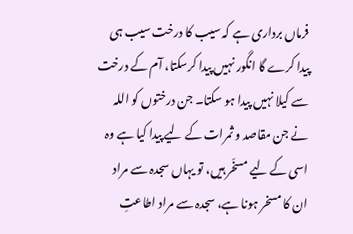فرماں برداری ہے کہ سیب کا درخت سیب ہی پیدا کرے گا انگور نہیں پیدا کرسکتا، آم کے درخت سے کیلا نہیں پیدا ہو سکتا۔ جن درختوں کو اللہ نے جن مقاصد و ثمرات کے لیے پیدا کیا ہے وہ اسی کے لیے مسخّر ہیں، تو یہاں سجدہ سے مراد ان کا مسخر ہونا ہے، سجدہ سے مراد اطاعتِ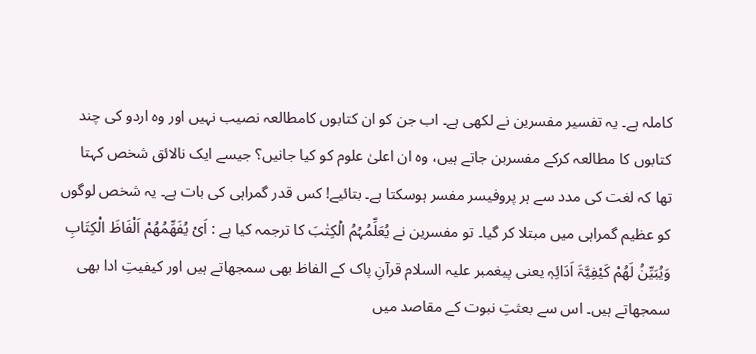کاملہ ہے۔ یہ تفسیر مفسرین نے لکھی ہے۔ اب جن کو ان کتابوں کامطالعہ نصیب نہیں اور وہ اردو کی چند کتابوں کا مطالعہ کرکے مفسربن جاتے ہیں، وہ ان اعلیٰ علوم کو کیا جانیں؟ جیسے ایک نالائق شخص کہتا تھا کہ لغت کی مدد سے ہر پروفیسر مفسر ہوسکتا ہے۔ بتائیے! کس قدر گمراہی کی بات ہے۔ یہ شخص لوگوں کو عظیم گمراہی میں مبتلا کر گیا۔ تو مفسرین نے یُعَلِّمُہُمُ الۡکِتٰبَ کا ترجمہ کیا ہے : اَیْ یُفَھِّمُھُمْ اَلْفَاظَ الْکِتَابِ وَیُبَیِّنُ لَھُمْ کَیْفِیَّۃَ اَدَائِہٖ یعنی پیغمبر علیہ السلام قرآنِ پاک کے الفاظ بھی سمجھاتے ہیں اور کیفیتِ ادا بھی سمجھاتے ہیں۔ اس سے بعثتِ نبوت کے مقاصد میں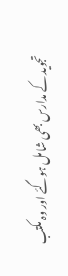تجوید کے مدارس بھی شامل ہوگئے اور وہ مکتب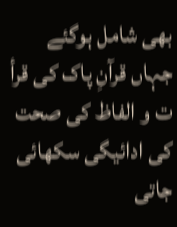بھی شامل ہوگئے جہاں قرآنِ پاک کی قرأ ت و الفاظ کی صحت کی ادائیگی سکھائی جاتی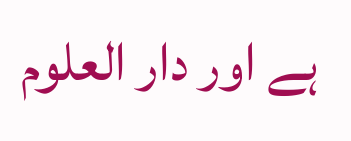ہے اور دار العلوم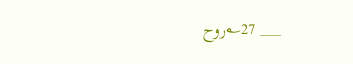___ 27؎روح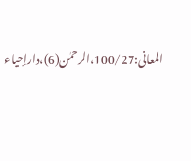المعانی:100/27،الرحمٰن(6)،دارإحیاء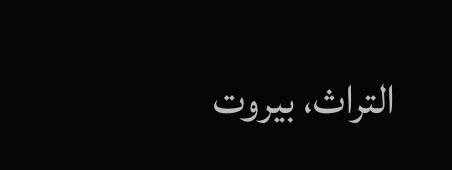التراث، بیروت